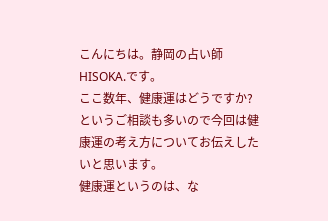こんにちは。静岡の占い師HISOKA.です。
ここ数年、健康運はどうですか?というご相談も多いので今回は健康運の考え方についてお伝えしたいと思います。
健康運というのは、な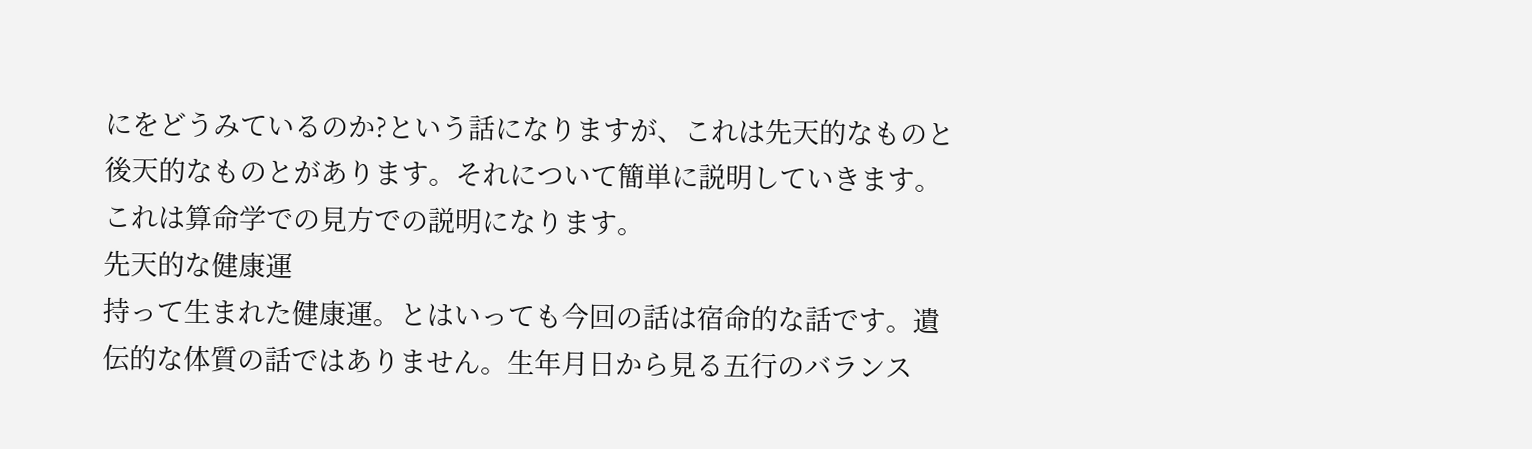にをどうみているのか?という話になりますが、これは先天的なものと後天的なものとがあります。それについて簡単に説明していきます。これは算命学での見方での説明になります。
先天的な健康運
持って生まれた健康運。とはいっても今回の話は宿命的な話です。遺伝的な体質の話ではありません。生年月日から見る五行のバランス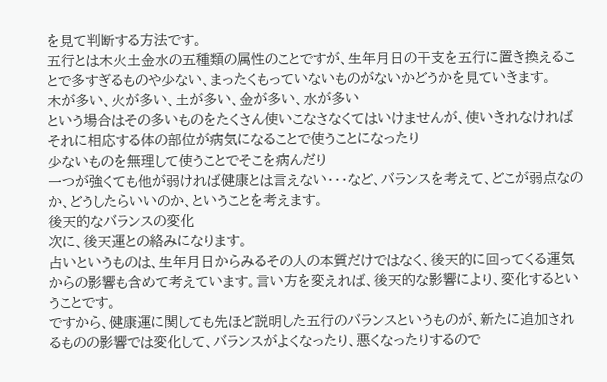を見て判断する方法です。
五行とは木火土金水の五種類の属性のことですが、生年月日の干支を五行に置き換えることで多すぎるものや少ない、まったくもっていないものがないかどうかを見ていきます。
木が多い、火が多い、土が多い、金が多い、水が多い
という場合はその多いものをたくさん使いこなさなくてはいけませんが、使いきれなければそれに相応する体の部位が病気になることで使うことになったり
少ないものを無理して使うことでそこを病んだり
一つが強くても他が弱ければ健康とは言えない・・・など、バランスを考えて、どこが弱点なのか、どうしたらいいのか、ということを考えます。
後天的なバランスの変化
次に、後天運との絡みになります。
占いというものは、生年月日からみるその人の本質だけではなく、後天的に回ってくる運気からの影響も含めて考えています。言い方を変えれば、後天的な影響により、変化するということです。
ですから、健康運に関しても先ほど説明した五行のバランスというものが、新たに追加されるものの影響では変化して、バランスがよくなったり、悪くなったりするので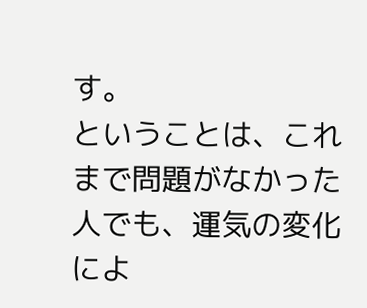す。
ということは、これまで問題がなかった人でも、運気の変化によ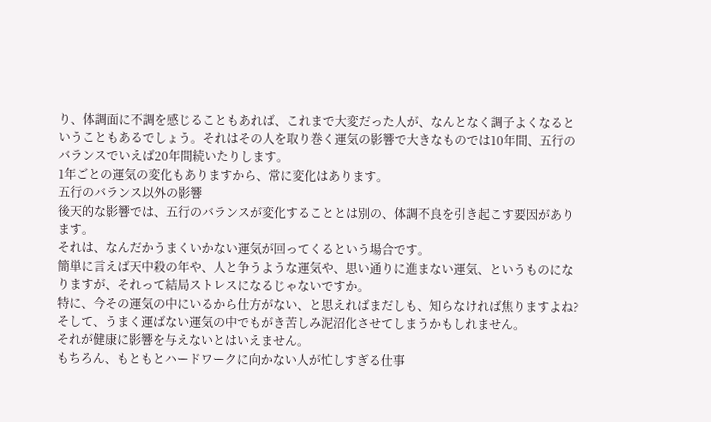り、体調面に不調を感じることもあれば、これまで大変だった人が、なんとなく調子よくなるということもあるでしょう。それはその人を取り巻く運気の影響で大きなものでは10年間、五行のバランスでいえば20年間続いたりします。
1年ごとの運気の変化もありますから、常に変化はあります。
五行のバランス以外の影響
後天的な影響では、五行のバランスが変化することとは別の、体調不良を引き起こす要因があります。
それは、なんだかうまくいかない運気が回ってくるという場合です。
簡単に言えば天中殺の年や、人と争うような運気や、思い通りに進まない運気、というものになりますが、それって結局ストレスになるじゃないですか。
特に、今その運気の中にいるから仕方がない、と思えればまだしも、知らなければ焦りますよね?
そして、うまく運ばない運気の中でもがき苦しみ泥沼化させてしまうかもしれません。
それが健康に影響を与えないとはいえません。
もちろん、もともとハードワークに向かない人が忙しすぎる仕事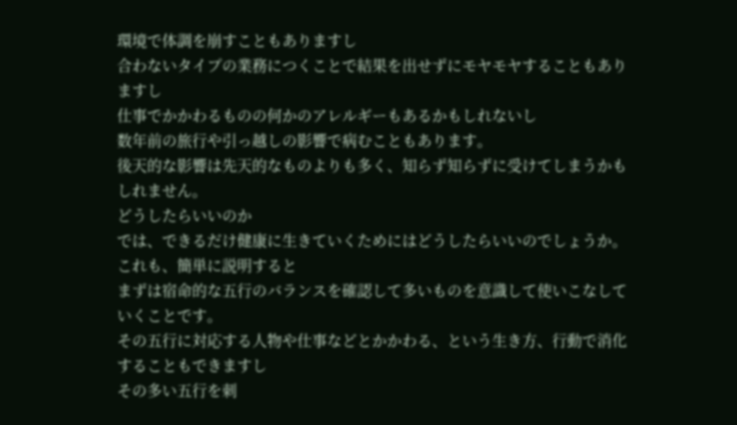環境で体調を崩すこともありますし
合わないタイプの業務につくことで結果を出せずにモヤモヤすることもありますし
仕事でかかわるものの何かのアレルギーもあるかもしれないし
数年前の旅行や引っ越しの影響で病むこともあります。
後天的な影響は先天的なものよりも多く、知らず知らずに受けてしまうかもしれません。
どうしたらいいのか
では、できるだけ健康に生きていくためにはどうしたらいいのでしょうか。
これも、簡単に説明すると
まずは宿命的な五行のバランスを確認して多いものを意識して使いこなしていくことです。
その五行に対応する人物や仕事などとかかわる、という生き方、行動で消化することもできますし
その多い五行を刺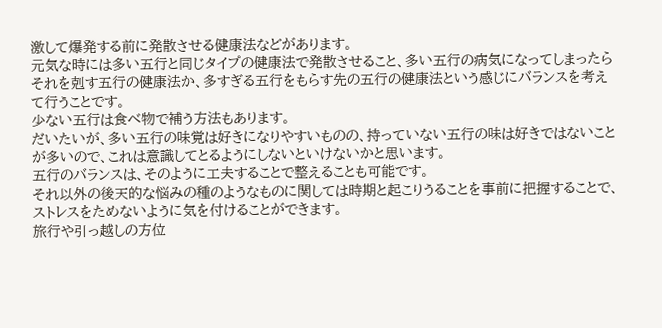激して爆発する前に発散させる健康法などがあります。
元気な時には多い五行と同じタイプの健康法で発散させること、多い五行の病気になってしまったらそれを剋す五行の健康法か、多すぎる五行をもらす先の五行の健康法という感じにバランスを考えて行うことです。
少ない五行は食べ物で補う方法もあります。
だいたいが、多い五行の味覚は好きになりやすいものの、持っていない五行の味は好きではないことが多いので、これは意識してとるようにしないといけないかと思います。
五行のバランスは、そのように工夫することで整えることも可能です。
それ以外の後天的な悩みの種のようなものに関しては時期と起こりうることを事前に把握することで、ストレスをためないように気を付けることができます。
旅行や引っ越しの方位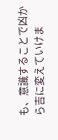も、意識することで凶から吉に変えていけま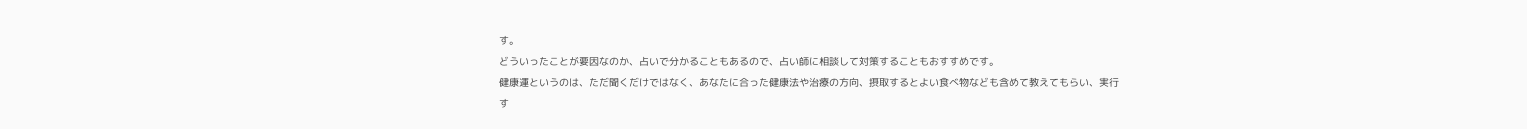す。
どういったことが要因なのか、占いで分かることもあるので、占い師に相談して対策することもおすすめです。
健康運というのは、ただ聞くだけではなく、あなたに合った健康法や治療の方向、摂取するとよい食べ物なども含めて教えてもらい、実行す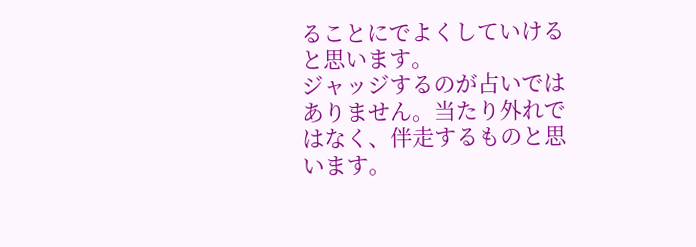ることにでよくしていけると思います。
ジャッジするのが占いではありません。当たり外れではなく、伴走するものと思います。